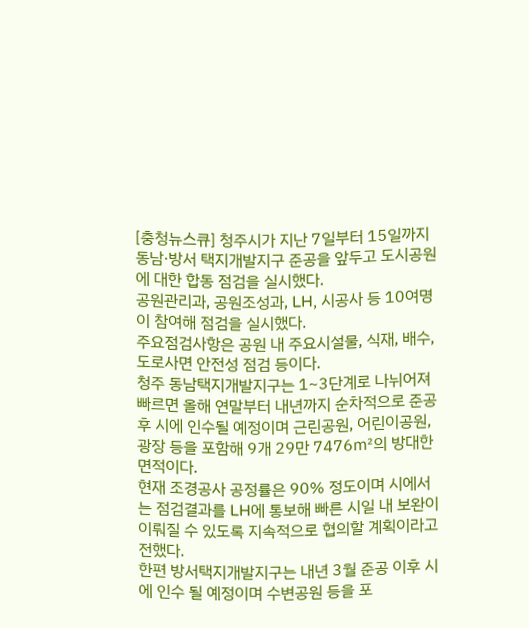[충청뉴스큐] 청주시가 지난 7일부터 15일까지 동남·방서 택지개발지구 준공을 앞두고 도시공원에 대한 합동 점검을 실시했다.
공원관리과, 공원조성과, LH, 시공사 등 10여명이 참여해 점검을 실시했다.
주요점검사항은 공원 내 주요시설물, 식재, 배수, 도로사면 안전성 점검 등이다.
청주 동남택지개발지구는 1~3단계로 나뉘어져 빠르면 올해 연말부터 내년까지 순차적으로 준공 후 시에 인수될 예정이며 근린공원, 어린이공원, 광장 등을 포함해 9개 29만 7476㎡의 방대한 면적이다.
현재 조경공사 공정률은 90% 정도이며 시에서는 점검결과를 LH에 통보해 빠른 시일 내 보완이 이뤄질 수 있도록 지속적으로 협의할 계획이라고 전했다.
한편 방서택지개발지구는 내년 3월 준공 이후 시에 인수 될 예정이며 수변공원 등을 포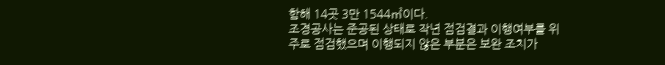함해 14곳 3만 1544㎡이다.
조경공사는 준공된 상태로 작년 점검결과 이행여부를 위주로 점검했으며 이행되지 않은 부분은 보완 조치가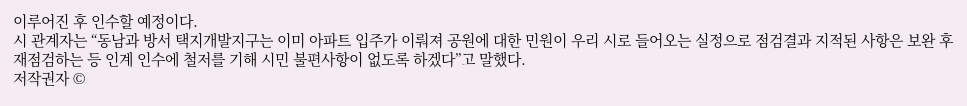이루어진 후 인수할 예정이다.
시 관계자는 “동남과 방서 택지개발지구는 이미 아파트 입주가 이뤄져 공원에 대한 민원이 우리 시로 들어오는 실정으로 점검결과 지적된 사항은 보완 후 재점검하는 등 인계 인수에 철저를 기해 시민 불편사항이 없도록 하겠다”고 말했다.
저작권자 ©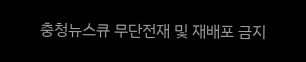충청뉴스큐 무단전재 및 재배포 금지